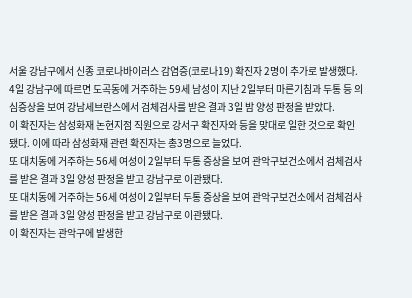서울 강남구에서 신종 코로나바이러스 감염증(코로나19) 확진자 2명이 추가로 발생했다.
4일 강남구에 따르면 도곡동에 거주하는 59세 남성이 지난 2일부터 마른기침과 두통 등 의심증상을 보여 강남세브란스에서 검체검사를 받은 결과 3일 밤 양성 판정을 받았다.
이 확진자는 삼성화재 논현지점 직원으로 강서구 확진자와 등을 맞대로 일한 것으로 확인됐다. 이에 따라 삼성화재 관련 확진자는 총3명으로 늘었다.
또 대치동에 거주하는 56세 여성이 2일부터 두통 증상을 보여 관악구보건소에서 검체검사를 받은 결과 3일 양성 판정을 받고 강남구로 이관됐다.
또 대치동에 거주하는 56세 여성이 2일부터 두통 증상을 보여 관악구보건소에서 검체검사를 받은 결과 3일 양성 판정을 받고 강남구로 이관됐다.
이 확진자는 관악구에 발생한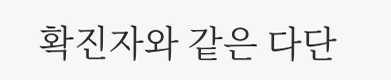확진자와 같은 다단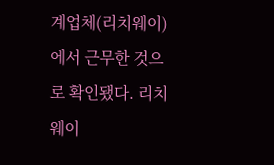계업체(리치웨이)에서 근무한 것으로 확인됐다. 리치웨이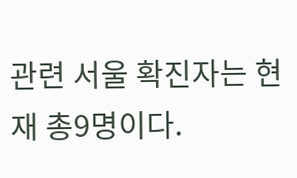관련 서울 확진자는 현재 총9명이다.